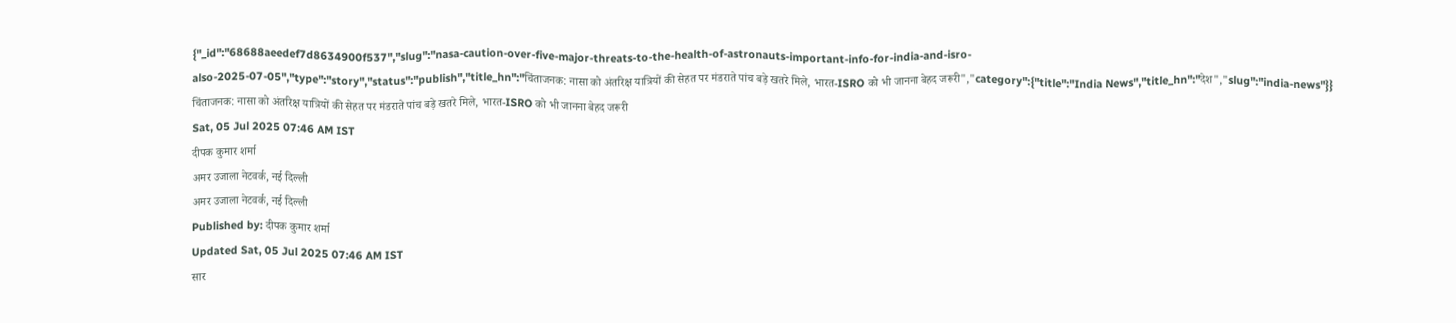{"_id":"68688aeedef7d8634900f537","slug":"nasa-caution-over-five-major-threats-to-the-health-of-astronauts-important-info-for-india-and-isro-also-2025-07-05","type":"story","status":"publish","title_hn":"चिंताजनक: नासा को अंतरिक्ष यात्रियों की सेहत पर मंडराते पांच बड़े खतरे मिले, भारत-ISRO को भी जानना बेहद जरूरी","category":{"title":"India News","title_hn":"देश","slug":"india-news"}}
चिंताजनक: नासा को अंतरिक्ष यात्रियों की सेहत पर मंडराते पांच बड़े खतरे मिले, भारत-ISRO को भी जानना बेहद जरूरी
Sat, 05 Jul 2025 07:46 AM IST
दीपक कुमार शर्मा
अमर उजाला नेटवर्क, नई दिल्ली
अमर उजाला नेटवर्क, नई दिल्ली
Published by: दीपक कुमार शर्मा
Updated Sat, 05 Jul 2025 07:46 AM IST
सार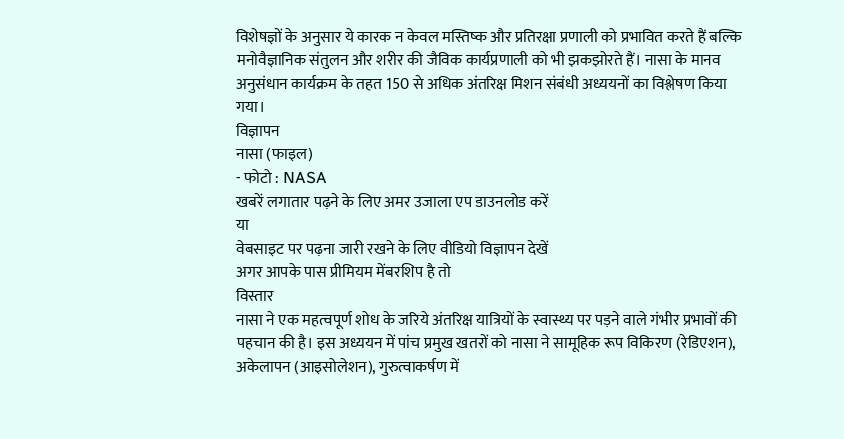विशेषज्ञों के अनुसार ये कारक न केवल मस्तिष्क और प्रतिरक्षा प्रणाली को प्रभावित करते हैं बल्कि मनोवैज्ञानिक संतुलन और शरीर की जैविक कार्यप्रणाली को भी झकझोरते हैं। नासा के मानव अनुसंधान कार्यक्रम के तहत 150 से अधिक अंतरिक्ष मिशन संबंधी अध्ययनों का विश्लेषण किया गया।
विज्ञापन
नासा (फाइल)
- फोटो : NASA
खबरें लगातार पढ़ने के लिए अमर उजाला एप डाउनलोड करें
या
वेबसाइट पर पढ़ना जारी रखने के लिए वीडियो विज्ञापन देखें
अगर आपके पास प्रीमियम मेंबरशिप है तो
विस्तार
नासा ने एक महत्वपूर्ण शोध के जरिये अंतरिक्ष यात्रियों के स्वास्थ्य पर पड़ने वाले गंभीर प्रभावों की पहचान की है। इस अध्ययन में पांच प्रमुख खतरों को नासा ने सामूहिक रूप विकिरण (रेडिएशन), अकेलापन (आइसोलेशन), गुरुत्वाकर्षण में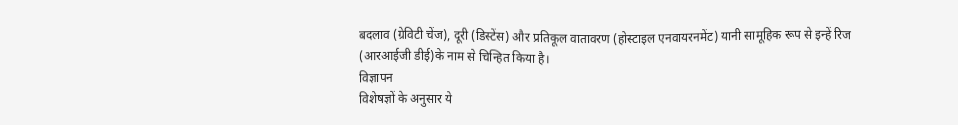बदलाव (ग्रेविटी चेंज), दूरी (डिस्टेंस) और प्रतिकूल वातावरण (होस्टाइल एनवायरनमेंट) यानी सामूहिक रूप से इन्हें रिज (आरआईजी डीई)के नाम से चिन्हित किया है।
विज्ञापन
विशेषज्ञों के अनुसार ये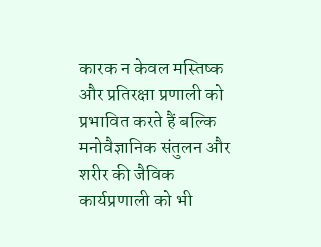कारक न केवल मस्तिष्क और प्रतिरक्षा प्रणाली को प्रभावित करते हैं बल्कि मनोवैज्ञानिक संतुलन और शरीर की जैविक कार्यप्रणाली को भी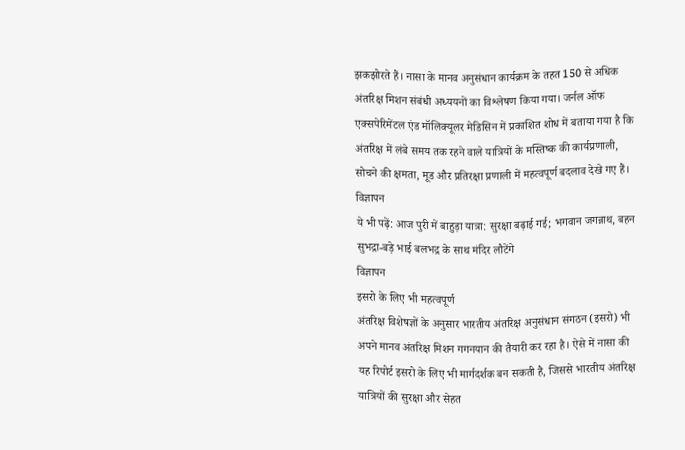झकझोरते हैं। नासा के मानव अनुसंधान कार्यक्रम के तहत 150 से अधिक अंतरिक्ष मिशन संबंधी अध्ययनों का विश्लेषण किया गया। जर्नल ऑफ एक्सपेरिमेंटल एंड मॉलिक्यूलर मेडिसिन में प्रकाशित शोध में बताया गया है कि अंतरिक्ष में लंबे समय तक रहने वाले यात्रियों के मस्तिष्क की कार्यप्रणाली, सोचने की क्षमता, मूड और प्रतिरक्षा प्रणाली में महत्वपूर्ण बदलाव देखे गए हैं।
विज्ञापन
ये भी पढ़ें: आज पुरी में बाहुड़ा यात्रा: सुरक्षा बढ़ाई गई; भगवान जगन्नाथ, बहन सुभद्रा-बड़े भाई बलभद्र के साथ मंदिर लौटेंगे
विज्ञापन
इसरो के लिए भी महत्वपूर्ण
अंतरिक्ष विशेषज्ञों के अनुसार भारतीय अंतरिक्ष अनुसंधान संगठन (इसरो) भी अपने मानव अंतरिक्ष मिशन गगनयान की तैयारी कर रहा है। ऐसे में नासा की यह रिपोर्ट इसरो के लिए भी मार्गदर्शक बन सकती है, जिससे भारतीय अंतरिक्ष यात्रियों की सुरक्षा और सेहत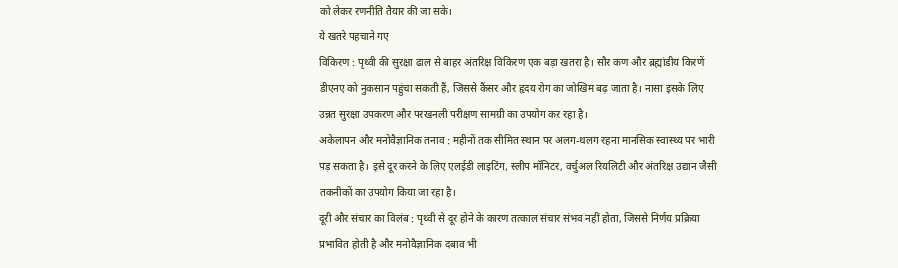को लेकर रणनीति तैयार की जा सके।
ये खतरे पहचाने गए
विकिरण : पृथ्वी की सुरक्षा ढाल से बाहर अंतरिक्ष विकिरण एक बड़ा खतरा है। सौर कण और ब्रह्मांडीय किरणें डीएनए को नुकसान पहुंचा सकती हैं, जिससे कैंसर और हृदय रोग का जोखिम बढ़ जाता है। नासा इसके लिए उन्नत सुरक्षा उपकरण और परखनली परीक्षण सामग्री का उपयोग कर रहा है।
अकेलापन और मनोवैज्ञानिक तनाव : महीनों तक सीमित स्थान पर अलग-थलग रहना मानसिक स्वास्थ्य पर भारी पड़ सकता है। इसे दूर करने के लिए एलईडी लाइटिंग, स्लीप मॉनिटर, वर्चुअल रियलिटी और अंतरिक्ष उद्यान जैसी तकनीकों का उपयोग किया जा रहा है।
दूरी और संचार का विलंब : पृथ्वी से दूर होने के कारण तत्काल संचार संभव नहीं होता, जिससे निर्णय प्रक्रिया प्रभावित होती है और मनोवैज्ञानिक दबाव भी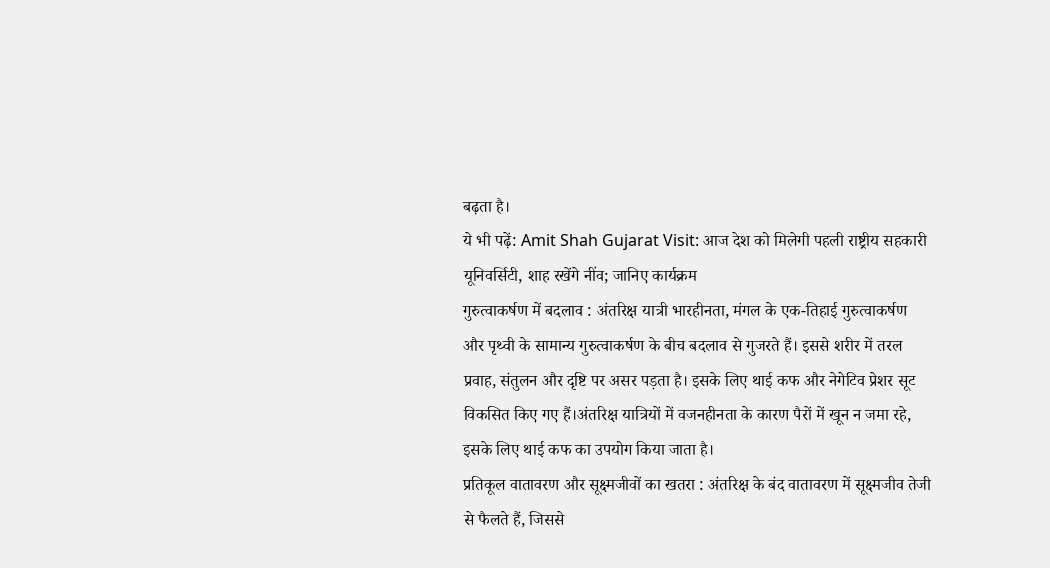बढ़ता है।
ये भी पढ़ें: Amit Shah Gujarat Visit: आज देश को मिलेगी पहली राष्ट्रीय सहकारी यूनिवर्सिटी, शाह रखेंगे नींव; जानिए कार्यक्रम
गुरुत्वाकर्षण में बदलाव : अंतरिक्ष यात्री भारहीनता, मंगल के एक-तिहाई गुरुत्वाकर्षण और पृथ्वी के सामान्य गुरुत्वाकर्षण के बीच बदलाव से गुजरते हैं। इससे शरीर में तरल प्रवाह, संतुलन और दृष्टि पर असर पड़ता है। इसके लिए थाई कफ और नेगेटिव प्रेशर सूट विकसित किए गए हैं।अंतरिक्ष यात्रियों में वजनहीनता के कारण पैरों में खून न जमा रहे, इसके लिए थाई कफ का उपयोग किया जाता है।
प्रतिकूल वातावरण और सूक्ष्मजीवों का खतरा : अंतरिक्ष के बंद वातावरण में सूक्ष्मजीव तेजी से फैलते हैं, जिससे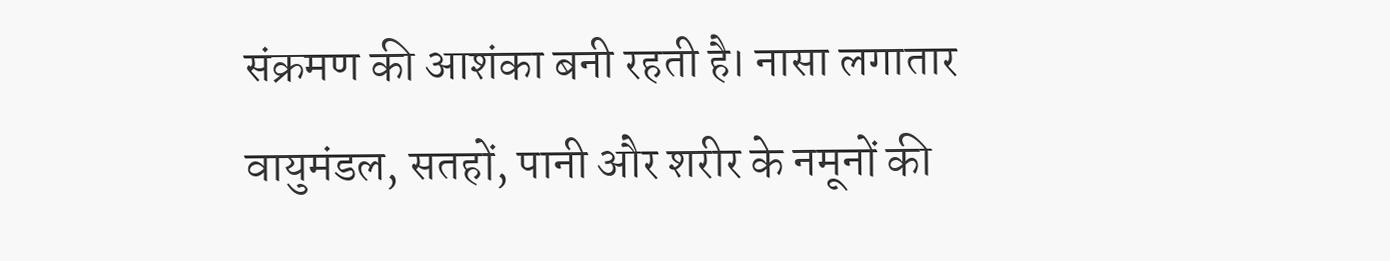संक्रमण की आशंका बनी रहती है। नासा लगातार वायुमंडल, सतहों, पानी और शरीर के नमूनों की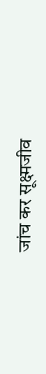जांच कर सूक्ष्मजीव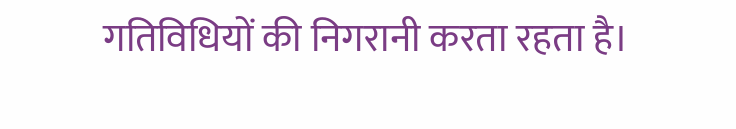गतिविधियों की निगरानी करता रहता है।